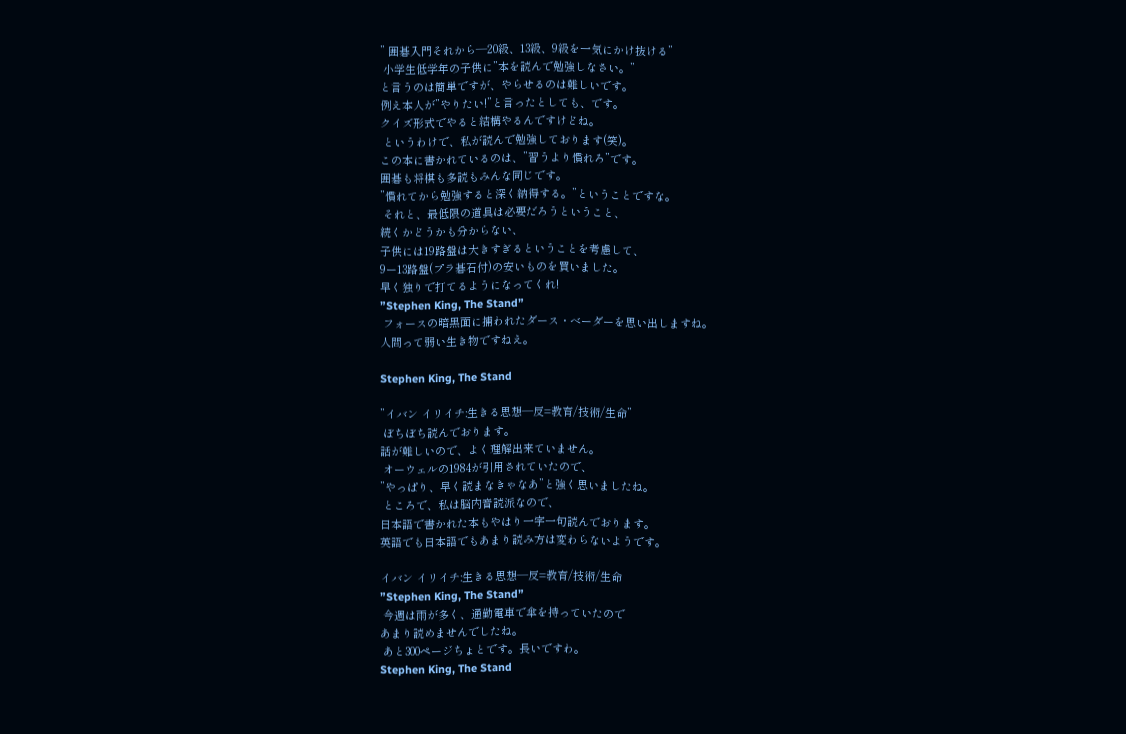” 囲碁入門それから―20級、13級、9級を一気にかけ抜ける”
 小学生低学年の子供に”本を読んで勉強しなさい。”
と言うのは簡単ですが、やらせるのは難しいです。
例え本人が”やりたい!”と言ったとしても、です。
クイズ形式でやると結構やるんですけどね。
 というわけで、私が読んで勉強しております(笑)。
この本に書かれているのは、”習うより慣れろ”です。
囲碁も将棋も多読もみんな同じです。
”慣れてから勉強すると深く納得する。”ということですな。
 それと、最低限の道具は必要だろうということ、
続くかどうかも分からない、
子供には19路盤は大きすぎるということを考慮して、
9ー13路盤(プラ碁石付)の安いものを買いました。
早く独りで打てるようになってくれ!
”Stephen King, The Stand”
 フォースの暗黒面に捕われたダース・ベーダーを思い出しますね。
人間って弱い生き物ですねえ。

Stephen King, The Stand

”イバン イリイチ:生きる思想―反=教育/技術/生命”
 ぼちぼち読んでおります。
話が難しいので、よく理解出来ていません。
 オーウェルの1984が引用されていたので、
”やっぱり、早く読まなきゃなあ”と強く思いましたね。
 ところで、私は脳内音読派なので、
日本語で書かれた本もやはり一字一句読んでおります。
英語でも日本語でもあまり読み方は変わらないようです。

イバン イリイチ:生きる思想―反=教育/技術/生命
”Stephen King, The Stand”
 今週は雨が多く、通勤電車で傘を持っていたので
あまり読めませんでしたね。
 あと300ページちょとです。長いですわ。
Stephen King, The Stand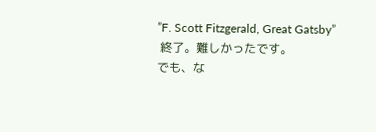”F. Scott Fitzgerald, Great Gatsby”
 終了。難しかったです。
でも、な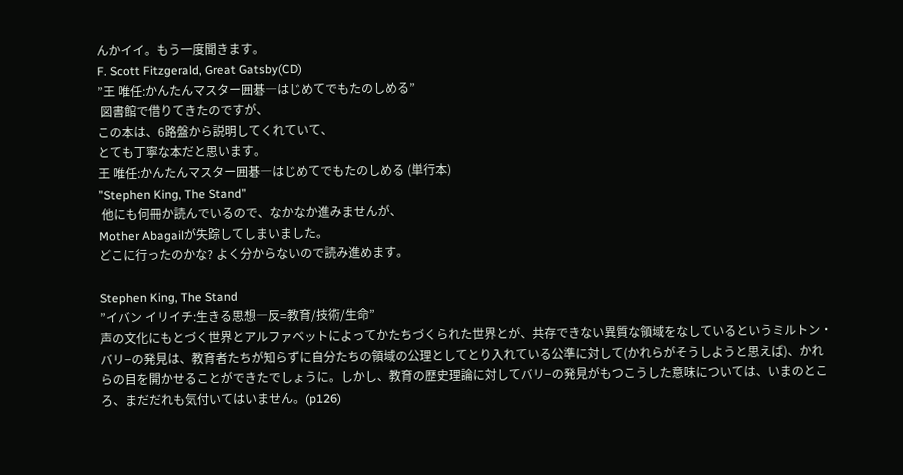んかイイ。もう一度聞きます。
F. Scott Fitzgerald, Great Gatsby(CD)
”王 唯任:かんたんマスター囲碁―はじめてでもたのしめる”
 図書館で借りてきたのですが、
この本は、6路盤から説明してくれていて、
とても丁寧な本だと思います。
王 唯任:かんたんマスター囲碁―はじめてでもたのしめる (単行本)
”Stephen King, The Stand”
 他にも何冊か読んでいるので、なかなか進みませんが、
Mother Abagailが失踪してしまいました。
どこに行ったのかな? よく分からないので読み進めます。

Stephen King, The Stand
”イバン イリイチ:生きる思想―反=教育/技術/生命”
声の文化にもとづく世界とアルファベットによってかたちづくられた世界とが、共存できない異質な領域をなしているというミルトン・バリ−の発見は、教育者たちが知らずに自分たちの領域の公理としてとり入れている公準に対して(かれらがそうしようと思えば)、かれらの目を開かせることができたでしょうに。しかし、教育の歴史理論に対してバリ−の発見がもつこうした意味については、いまのところ、まだだれも気付いてはいません。(p126)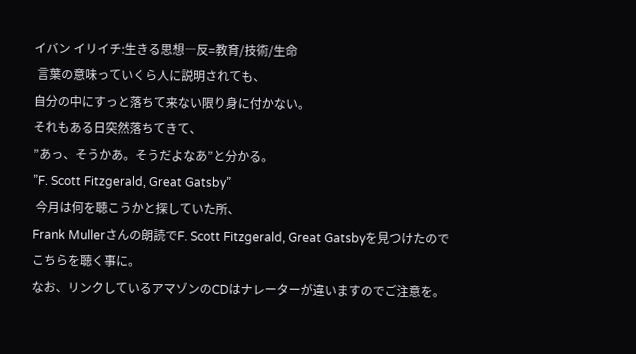イバン イリイチ:生きる思想―反=教育/技術/生命
 言葉の意味っていくら人に説明されても、
自分の中にすっと落ちて来ない限り身に付かない。
それもある日突然落ちてきて、
”あっ、そうかあ。そうだよなあ”と分かる。
”F. Scott Fitzgerald, Great Gatsby”
 今月は何を聴こうかと探していた所、
Frank Mullerさんの朗読でF. Scott Fitzgerald, Great Gatsbyを見つけたので
こちらを聴く事に。
なお、リンクしているアマゾンのCDはナレーターが違いますのでご注意を。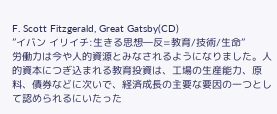F. Scott Fitzgerald, Great Gatsby(CD)
”イバン イリイチ:生きる思想―反=教育/技術/生命”
労働力は今や人的資源とみなされるようになりました。人的資本につぎ込まれる教育投資は、工場の生産能力、原料、債券などに次いで、経済成長の主要な要因の一つとして認められるにいたった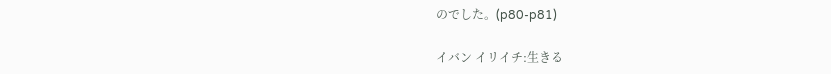のでした。(p80-p81)

イバン イリイチ:生きる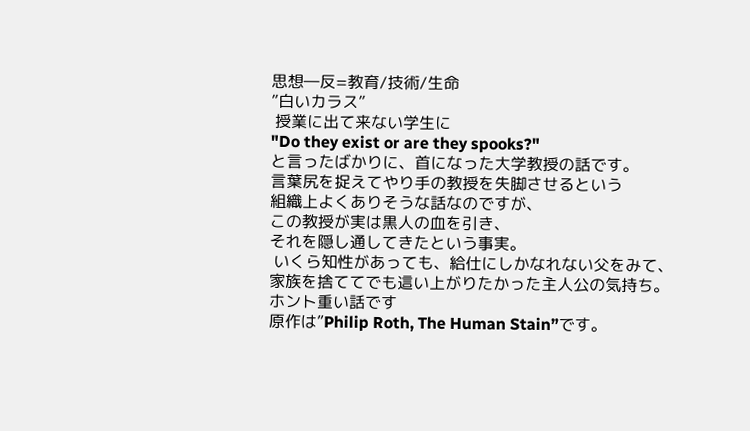思想―反=教育/技術/生命
”白いカラス”
 授業に出て来ない学生に
"Do they exist or are they spooks?"
と言ったばかりに、首になった大学教授の話です。
言葉尻を捉えてやり手の教授を失脚させるという
組織上よくありそうな話なのですが、
この教授が実は黒人の血を引き、
それを隠し通してきたという事実。
 いくら知性があっても、給仕にしかなれない父をみて、
家族を捨ててでも這い上がりたかった主人公の気持ち。
ホント重い話です
原作は”Philip Roth, The Human Stain”です。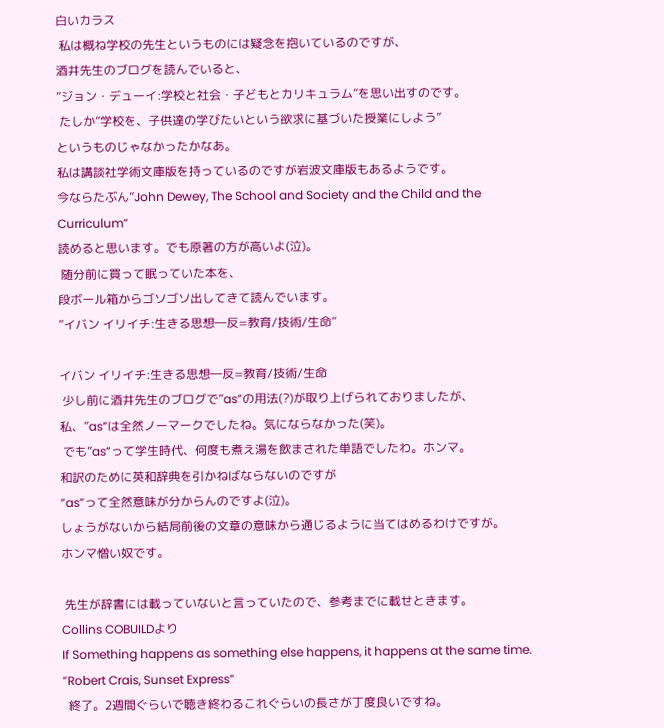白いカラス
 私は概ね学校の先生というものには疑念を抱いているのですが、
酒井先生のブログを読んでいると、
”ジョン・デューイ:学校と社会・子どもとカリキュラム”を思い出すのです。
 たしか”学校を、子供達の学びたいという欲求に基づいた授業にしよう”
というものじゃなかったかなあ。
私は講談社学術文庫版を持っているのですが岩波文庫版もあるようです。
今ならたぶん”John Dewey, The School and Society and the Child and the Curriculum”
読めると思います。でも原著の方が高いよ(泣)。
 随分前に買って眠っていた本を、
段ボール箱からゴソゴソ出してきて読んでいます。
”イバン イリイチ:生きる思想―反=教育/技術/生命”

イバン イリイチ:生きる思想―反=教育/技術/生命
 少し前に酒井先生のブログで”as”の用法(?)が取り上げられておりましたが、
私、”as”は全然ノーマークでしたね。気にならなかった(笑)。
 でも”as”って学生時代、何度も煮え湯を飲まされた単語でしたわ。ホンマ。
和訳のために英和辞典を引かねばならないのですが
”as”って全然意味が分からんのですよ(泣)。
しょうがないから結局前後の文章の意味から通じるように当てはめるわけですが。
ホンマ憎い奴です。

 先生が辞書には載っていないと言っていたので、参考までに載せときます。
Collins COBUILDより
If Something happens as something else happens, it happens at the same time.
”Robert Crais, Sunset Express”
  終了。2週間ぐらいで聴き終わるこれぐらいの長さが丁度良いですね。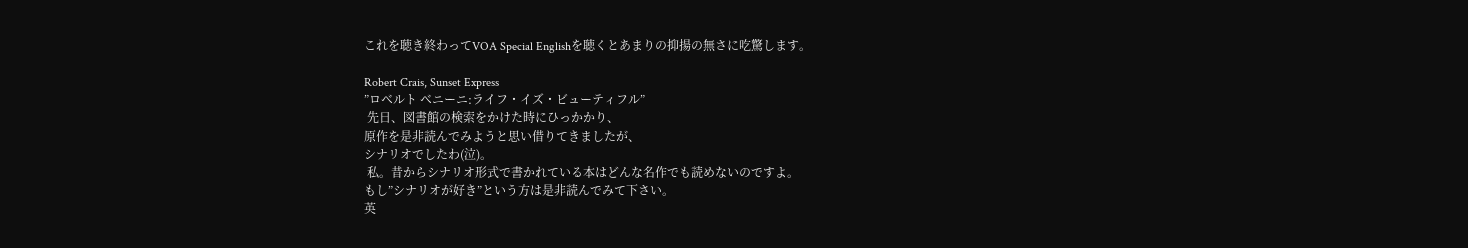これを聴き終わってVOA Special Englishを聴くとあまりの抑揚の無さに吃驚します。

Robert Crais, Sunset Express
”ロベルト ベニーニ:ライフ・イズ・ビューティフル”
 先日、図書館の検索をかけた時にひっかかり、
原作を是非読んでみようと思い借りてきましたが、
シナリオでしたわ(泣)。
 私。昔からシナリオ形式で書かれている本はどんな名作でも読めないのですよ。
もし”シナリオが好き”という方は是非読んでみて下さい。
英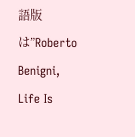語版は”Roberto Benigni, Life Is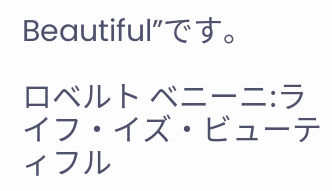Beautiful”です。

ロベルト ベニーニ:ライフ・イズ・ビューティフル